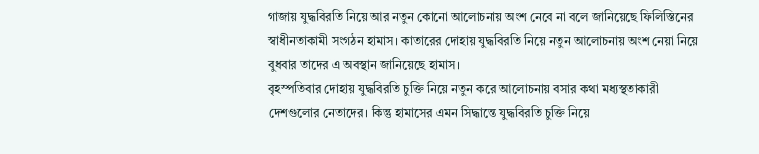গাজায় যুদ্ধবিরতি নিয়ে আর নতুন কোনো আলোচনায় অংশ নেবে না বলে জানিয়েছে ফিলিস্তিনের স্বাধীনতাকামী সংগঠন হামাস। কাতারের দোহায় যুদ্ধবিরতি নিয়ে নতুন আলোচনায় অংশ নেয়া নিয়ে বুধবার তাদের এ অবস্থান জানিয়েছে হামাস।
বৃহস্পতিবার দোহায় যুদ্ধবিরতি চুক্তি নিয়ে নতুন করে আলোচনায় বসার কথা মধ্যস্থতাকারী দেশগুলোর নেতাদের। কিন্তু হামাসের এমন সিদ্ধান্তে যুদ্ধবিরতি চুক্তি নিয়ে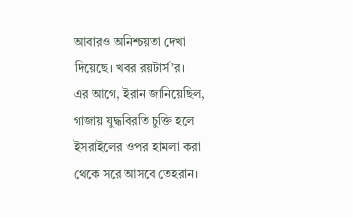আবারও অনিশ্চয়তা দেখা দিয়েছে। খবর রয়টার্স’র।
এর আগে, ইরান জানিয়েছিল, গাজায় যুদ্ধবিরতি চুক্তি হলে ইসরাইলের ওপর হামলা করা থেকে সরে আসবে তেহরান।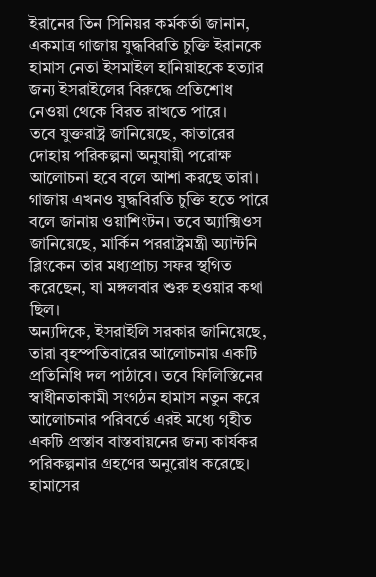ইরানের তিন সিনিয়র কর্মকর্তা জানান, একমাত্র গাজায় যুদ্ধবিরতি চুক্তি ইরানকে হামাস নেতা ইসমাইল হানিয়াহকে হত্যার জন্য ইসরাইলের বিরুদ্ধে প্রতিশোধ নেওয়া থেকে বিরত রাখতে পারে।
তবে যুক্তরাষ্ট্র জানিয়েছে, কাতারের দোহায় পরিকল্পনা অনুযায়ী পরোক্ষ আলোচনা হবে বলে আশা করছে তারা। গাজায় এখনও যুদ্ধবিরতি চুক্তি হতে পারে বলে জানায় ওয়াশিংটন। তবে অ্যাক্সিওস জানিয়েছে, মার্কিন পররাষ্ট্রমন্ত্রী অ্যান্টনি ব্লিংকেন তার মধ্যপ্রাচ্য সফর স্থগিত করেছেন, যা মঙ্গলবার শুরু হওয়ার কথা ছিল।
অন্যদিকে, ইসরাইলি সরকার জানিয়েছে, তারা বৃহস্পতিবারের আলোচনায় একটি প্রতিনিধি দল পাঠাবে। তবে ফিলিস্তিনের স্বাধীনতাকামী সংগঠন হামাস নতুন করে আলোচনার পরিবর্তে এরই মধ্যে গৃহীত একটি প্রস্তাব বাস্তবায়নের জন্য কার্যকর পরিকল্পনার গ্রহণের অনুরোধ করেছে।
হামাসের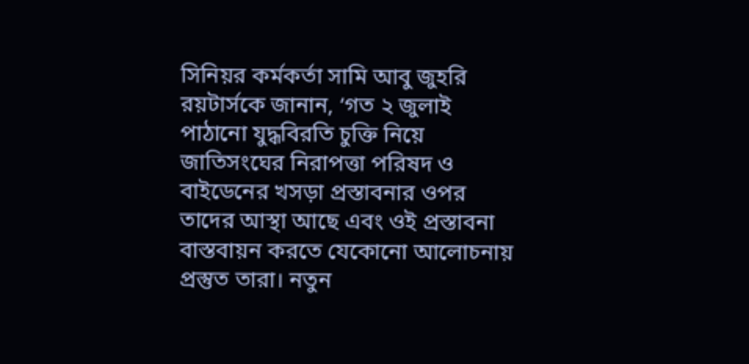সিনিয়র কর্মকর্তা সামি আবু জুহরি রয়টার্সকে জানান, ‘গত ২ জুলাই পাঠানো যুদ্ধবিরতি চুক্তি নিয়ে জাতিসংঘের নিরাপত্তা পরিষদ ও বাইডেনের খসড়া প্রস্তাবনার ওপর তাদের আস্থা আছে এবং ওই প্রস্তাবনা বাস্তবায়ন করতে যেকোনো আলোচনায় প্রস্তুত তারা। নতুন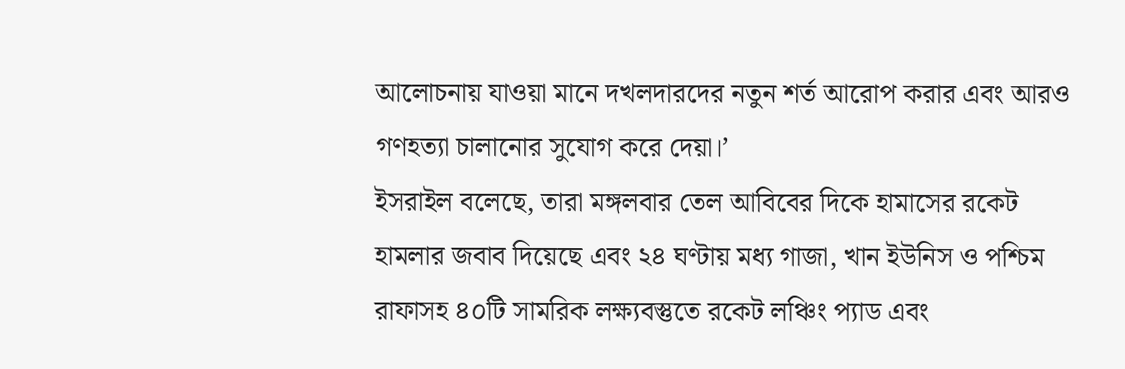আলোচনায় যাওয়া মানে দখলদারদের নতুন শর্ত আরোপ করার এবং আরও গণহত্যা চালানোর সুযোগ করে দেয়া।’
ইসরাইল বলেছে, তারা মঙ্গলবার তেল আবিবের দিকে হামাসের রকেট হামলার জবাব দিয়েছে এবং ২৪ ঘণ্টায় মধ্য গাজা, খান ইউনিস ও পশ্চিম রাফাসহ ৪০টি সামরিক লক্ষ্যবস্তুতে রকেট লঞ্চিং প্যাড এবং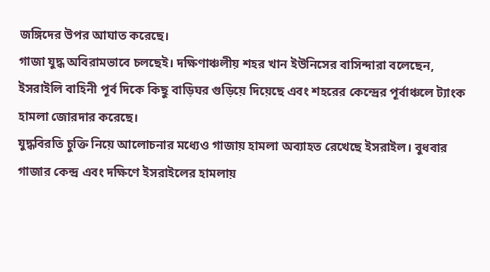জঙ্গিদের উপর আঘাত করেছে।
গাজা যুদ্ধ অবিরামভাবে চলছেই। দক্ষিণাঞ্চলীয় শহর খান ইউনিসের বাসিন্দারা বলেছেন, ইসরাইলি বাহিনী পূর্ব দিকে কিছু বাড়িঘর গুড়িয়ে দিয়েছে এবং শহরের কেন্দ্রের পূর্বাঞ্চলে ট্যাংক হামলা জোরদার করেছে।
যুদ্ধবিরতি চুক্তি নিয়ে আলোচনার মধ্যেও গাজায় হামলা অব্যাহত রেখেছে ইসরাইল। বুধবার গাজার কেন্দ্র এবং দক্ষিণে ইসরাইলের হামলায়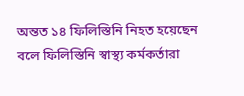অন্তত ১৪ ফিলিস্তিনি নিহত হয়েছেন বলে ফিলিস্তিনি স্বাস্থ্য কর্মকর্তারা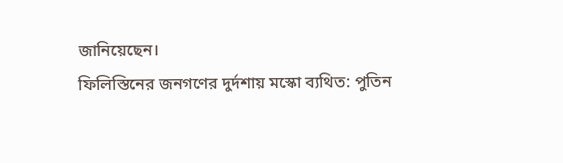জানিয়েছেন।
ফিলিস্তিনের জনগণের দুর্দশায় মস্কো ব্যথিত: পুতিন